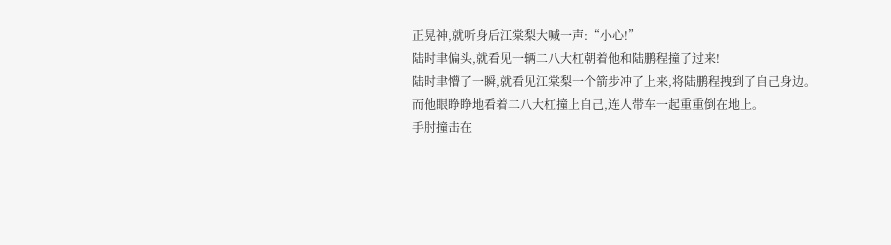正晃神,就听身后江棠梨大喊一声:“小心!”
陆时聿偏头,就看见一辆二八大杠朝着他和陆鹏程撞了过来!
陆时聿懵了一瞬,就看见江棠梨一个箭步冲了上来,将陆鹏程拽到了自己身边。
而他眼睁睁地看着二八大杠撞上自己,连人带车一起重重倒在地上。
手肘撞击在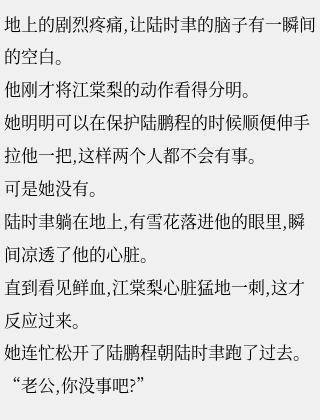地上的剧烈疼痛,让陆时聿的脑子有一瞬间的空白。
他刚才将江棠梨的动作看得分明。
她明明可以在保护陆鹏程的时候顺便伸手拉他一把,这样两个人都不会有事。
可是她没有。
陆时聿躺在地上,有雪花落进他的眼里,瞬间凉透了他的心脏。
直到看见鲜血,江棠梨心脏猛地一刺,这才反应过来。
她连忙松开了陆鹏程朝陆时聿跑了过去。
“老公,你没事吧?”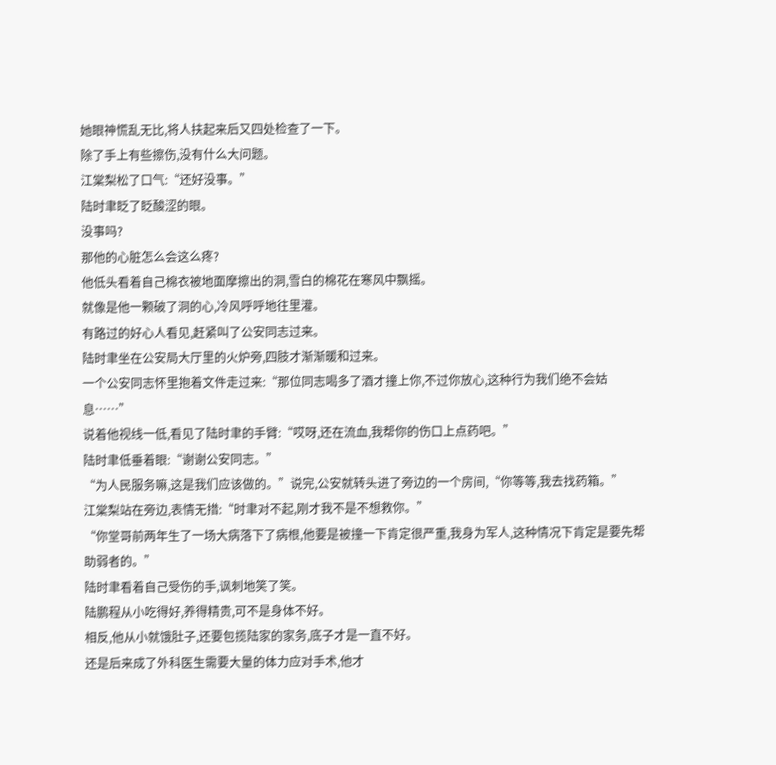她眼神慌乱无比,将人扶起来后又四处检查了一下。
除了手上有些擦伤,没有什么大问题。
江棠梨松了口气:“还好没事。”
陆时聿眨了眨酸涩的眼。
没事吗?
那他的心脏怎么会这么疼?
他低头看着自己棉衣被地面摩擦出的洞,雪白的棉花在寒风中飘摇。
就像是他一颗破了洞的心,冷风呼呼地往里灌。
有路过的好心人看见,赶紧叫了公安同志过来。
陆时聿坐在公安局大厅里的火炉旁,四肢才渐渐暖和过来。
一个公安同志怀里抱着文件走过来:“那位同志喝多了酒才撞上你,不过你放心,这种行为我们绝不会姑息……”
说着他视线一低,看见了陆时聿的手臂:“哎呀,还在流血,我帮你的伤口上点药吧。”
陆时聿低垂着眼:“谢谢公安同志。”
“为人民服务嘛,这是我们应该做的。”说完,公安就转头进了旁边的一个房间,“你等等,我去找药箱。”
江棠梨站在旁边,表情无措:“时聿对不起,刚才我不是不想救你。”
“你堂哥前两年生了一场大病落下了病根,他要是被撞一下肯定很严重,我身为军人,这种情况下肯定是要先帮助弱者的。”
陆时聿看着自己受伤的手,讽刺地笑了笑。
陆鹏程从小吃得好,养得精贵,可不是身体不好。
相反,他从小就饿肚子,还要包揽陆家的家务,底子才是一直不好。
还是后来成了外科医生需要大量的体力应对手术,他才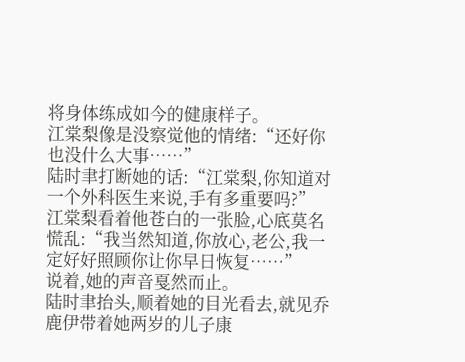将身体练成如今的健康样子。
江棠梨像是没察觉他的情绪:“还好你也没什么大事……”
陆时聿打断她的话:“江棠梨,你知道对一个外科医生来说,手有多重要吗?”
江棠梨看着他苍白的一张脸,心底莫名慌乱:“我当然知道,你放心,老公,我一定好好照顾你让你早日恢复……”
说着,她的声音戛然而止。
陆时聿抬头,顺着她的目光看去,就见乔鹿伊带着她两岁的儿子康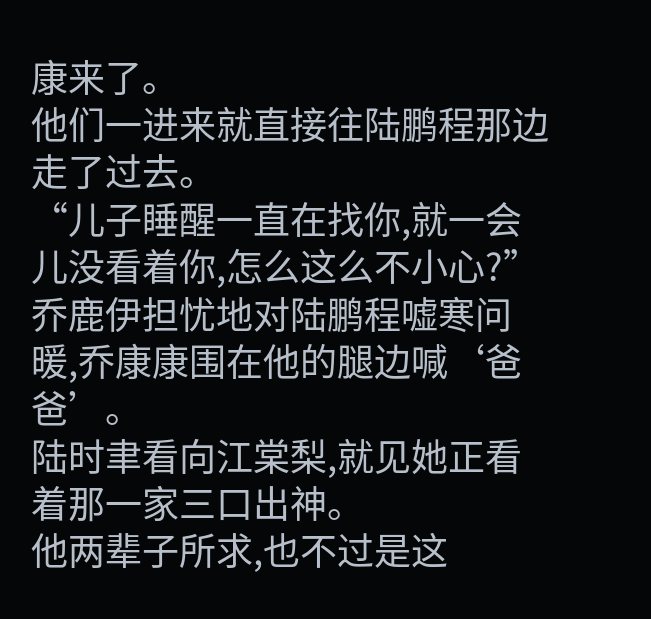康来了。
他们一进来就直接往陆鹏程那边走了过去。
“儿子睡醒一直在找你,就一会儿没看着你,怎么这么不小心?”
乔鹿伊担忧地对陆鹏程嘘寒问暖,乔康康围在他的腿边喊‘爸爸’。
陆时聿看向江棠梨,就见她正看着那一家三口出神。
他两辈子所求,也不过是这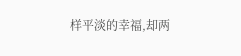样平淡的幸福,却两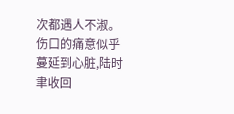次都遇人不淑。
伤口的痛意似乎蔓延到心脏,陆时聿收回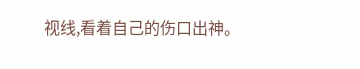视线,看着自己的伤口出神。